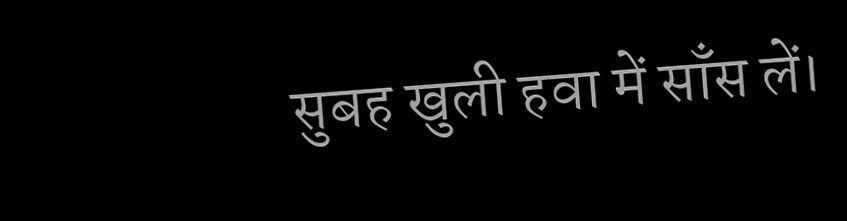सुबह खुली हवा में साँस लें।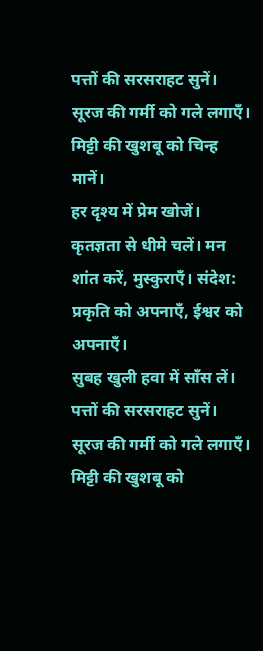पत्तों की सरसराहट सुनें। सूरज की गर्मी को गले लगाएँ। मिट्टी की खुशबू को चिन्ह मानें।
हर दृश्य में प्रेम खोजें। कृतज्ञता से धीमे चलें। मन शांत करें, मुस्कुराएँ। संदेश: प्रकृति को अपनाएँ, ईश्वर को अपनाएँ।
सुबह खुली हवा में साँस लें। पत्तों की सरसराहट सुनें। सूरज की गर्मी को गले लगाएँ। मिट्टी की खुशबू को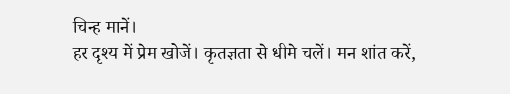चिन्ह मानें।
हर दृश्य में प्रेम खोजें। कृतज्ञता से धीमे चलें। मन शांत करें,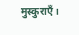मुस्कुराएँ।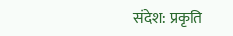संदेश: प्रकृति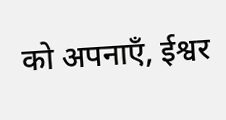को अपनाएँ, ईश्वर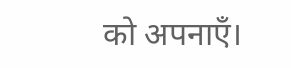को अपनाएँ।